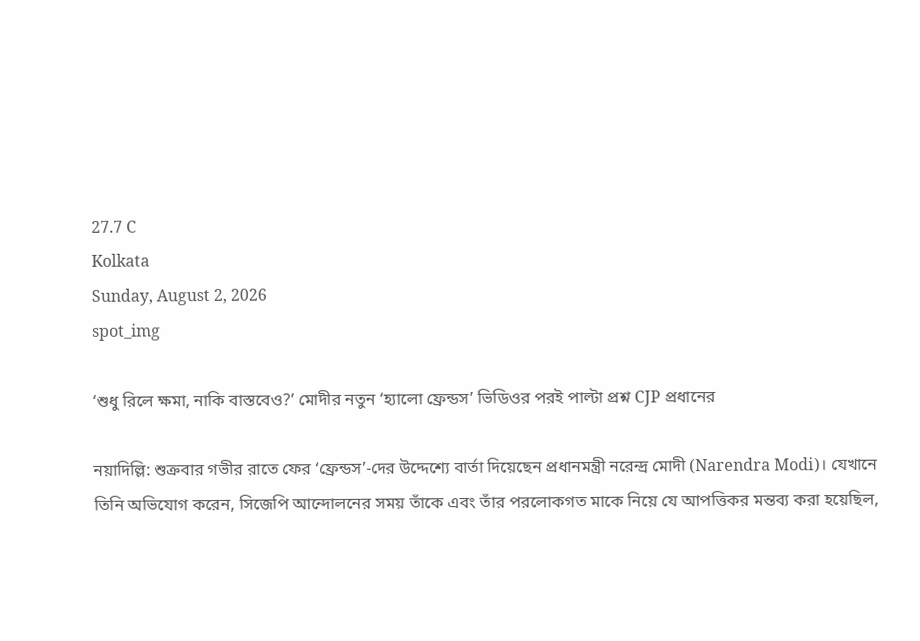27.7 C
Kolkata
Sunday, August 2, 2026
spot_img

‘শুধু রিলে ক্ষমা, নাকি বাস্তবেও?’ মোদীর নতুন ‘হ্যালো ফ্রেন্ডস’ ভিডিওর পরই পাল্টা প্রশ্ন CJP প্রধানের

নয়াদিল্লি: শুক্রবার গভীর রাতে ফের ‘ফ্রেন্ডস’-দের উদ্দেশ্যে বার্তা দিয়েছেন প্রধানমন্ত্রী নরেন্দ্র মোদী (Narendra Modi)। যেখানে তিনি অভিযোগ করেন, সিজেপি আন্দোলনের সময় তাঁকে এবং তাঁর পরলোকগত মাকে নিয়ে যে আপত্তিকর মন্তব্য করা হয়েছিল,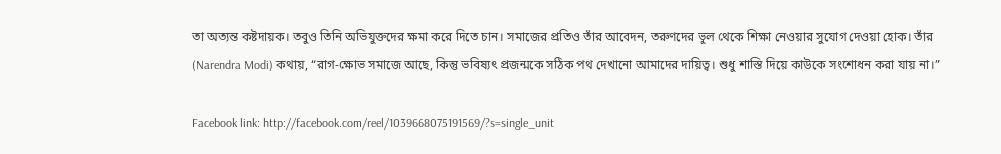তা অত্যন্ত কষ্টদায়ক। তবুও তিনি অভিযুক্তদের ক্ষমা করে দিতে চান। সমাজের প্রতিও তাঁর আবেদন, তরুণদের ভুল থেকে শিক্ষা নেওয়ার সুযোগ দেওয়া হোক। তাঁর (Narendra Modi) কথায়, “রাগ-ক্ষোভ সমাজে আছে, কিন্তু ভবিষ্যৎ প্রজন্মকে সঠিক পথ দেখানো আমাদের দায়িত্ব। শুধু শাস্তি দিয়ে কাউকে সংশোধন করা যায় না।”

Facebook link: http://facebook.com/reel/1039668075191569/?s=single_unit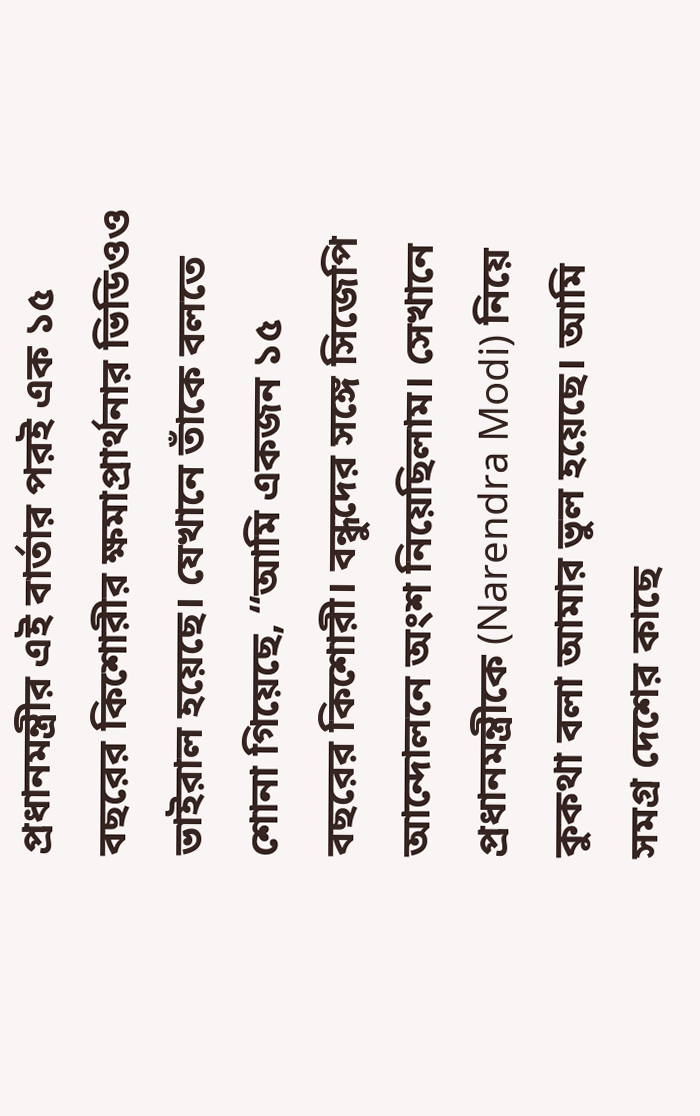প্রধানমন্ত্রীর এই বার্তার পরই এক ১৫ বছরের কিশোরীর ক্ষমাপ্রার্থনার ভিডিওও ভাইরাল হয়েছে। যেখানে তাঁকে বলতে শোনা গিয়েছে, “আমি একজন ১৫ বছরের কিশোরী। বন্ধুদের সঙ্গে সিজেপি আন্দোলনে অংশ নিয়েছিলাম। সেখানে প্রধানমন্ত্রীকে (Narendra Modi) নিয়ে কুকথা বলা আমার ভুল হয়েছে। আমি সমগ্র দেশের কাছে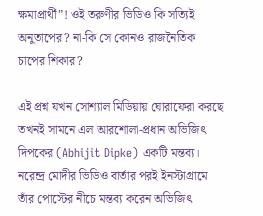ক্ষমাপ্রার্থী”! ওই তরুণীর ভিডিও কি সত্যিই অনুতাপের? না-কি সে কোনও রাজনৈতিক চাপের শিকার?

এই প্রশ্ন যখন সোশ্যাল মিডিয়ায় ঘোরাফেরা করছে তখনই সামনে এল আরশোলা-প্রধান অভিজিৎ দিপকের (Abhijit Dipke) একটি মন্তব্য। নরেন্দ্র মোদীর ভিডিও বার্তার পরই ইনস্টাগ্রামে তাঁর পোস্টের নীচে মন্তব্য করেন অভিজিৎ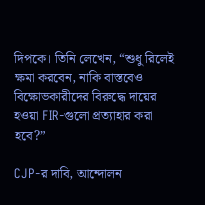দিপকে। তিনি লেখেন, “শুধু রিলেই ক্ষমা করবেন, নাকি বাস্তবেও বিক্ষোভকারীদের বিরুদ্ধে দায়ের হওয়া FIR-গুলো প্রত্যাহার করা হবে?”

CJP-র দাবি, আন্দোলন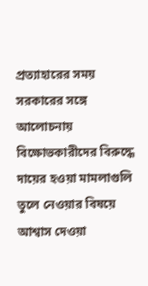প্রত্যাহারের সময় সরকারের সঙ্গে আলোচনায় বিক্ষোভকারীদের বিরুদ্ধে দায়ের হওয়া মামলাগুলি তুলে নেওয়ার বিষয়ে আশ্বাস দেওয়া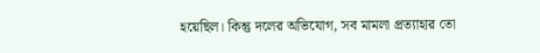হয়েছিল। কিন্তু দলের অভিযোগ, সব মামলা প্রত্যাহার তো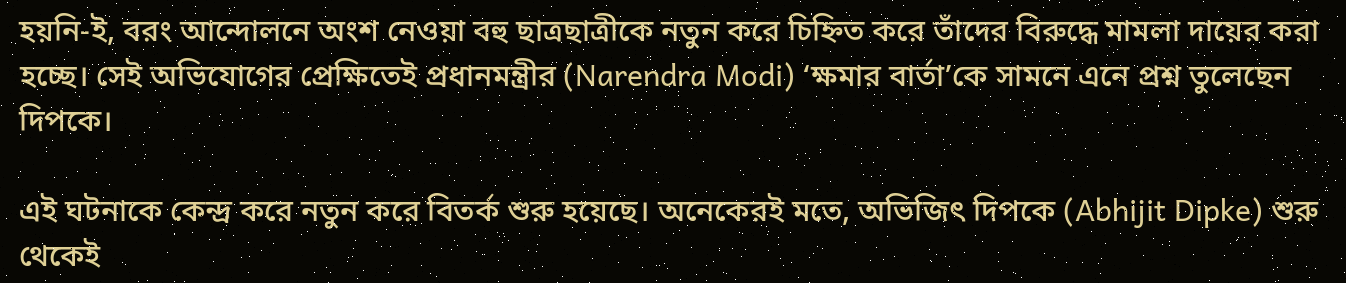হয়নি-ই, বরং আন্দোলনে অংশ নেওয়া বহু ছাত্রছাত্রীকে নতুন করে চিহ্নিত করে তাঁদের বিরুদ্ধে মামলা দায়ের করা হচ্ছে। সেই অভিযোগের প্রেক্ষিতেই প্রধানমন্ত্রীর (Narendra Modi) ‘ক্ষমার বার্তা’কে সামনে এনে প্রশ্ন তুলেছেন দিপকে।

এই ঘটনাকে কেন্দ্র করে নতুন করে বিতর্ক শুরু হয়েছে। অনেকেরই মতে, অভিজিৎ দিপকে (Abhijit Dipke) শুরু থেকেই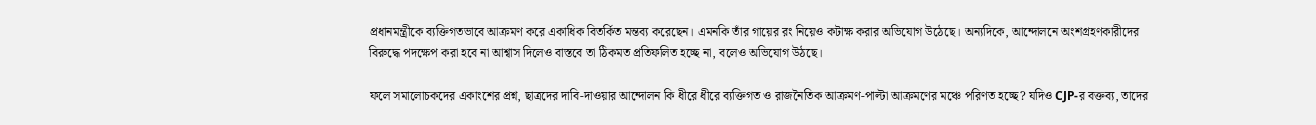প্রধানমন্ত্রীকে ব্যক্তিগতভাবে আক্রমণ করে একাধিক বিতর্কিত মন্তব্য করেছেন। এমনকি তাঁর গায়ের রং নিয়েও কটাক্ষ করার অভিযোগ উঠেছে। অন্যদিকে, আন্দোলনে অংশগ্রহণকারীদের বিরুদ্ধে পদক্ষেপ করা হবে না আশ্বাস দিলেও বাস্তবে তা ঠিকমত প্রতিফলিত হচ্ছে না, বলেও অভিযোগ উঠছে।

ফলে সমালোচকদের একাংশের প্রশ্ন, ছাত্রদের দাবি-দাওয়ার আন্দোলন কি ধীরে ধীরে ব্যক্তিগত ও রাজনৈতিক আক্রমণ-পাল্টা আক্রমণের মঞ্চে পরিণত হচ্ছে? যদিও CJP-র বক্তব্য, তাদের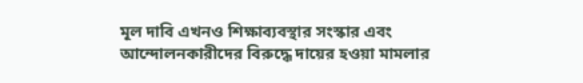মূল দাবি এখনও শিক্ষাব্যবস্থার সংস্কার এবং আন্দোলনকারীদের বিরুদ্ধে দায়ের হওয়া মামলার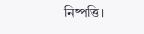নিষ্পত্তি।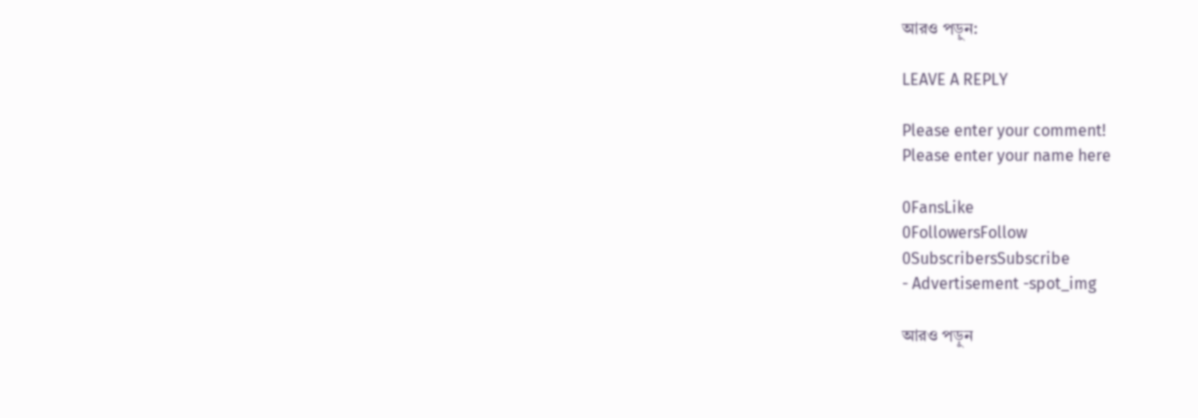আরও পড়ুন:

LEAVE A REPLY

Please enter your comment!
Please enter your name here

0FansLike
0FollowersFollow
0SubscribersSubscribe
- Advertisement -spot_img

আরও পড়ুন